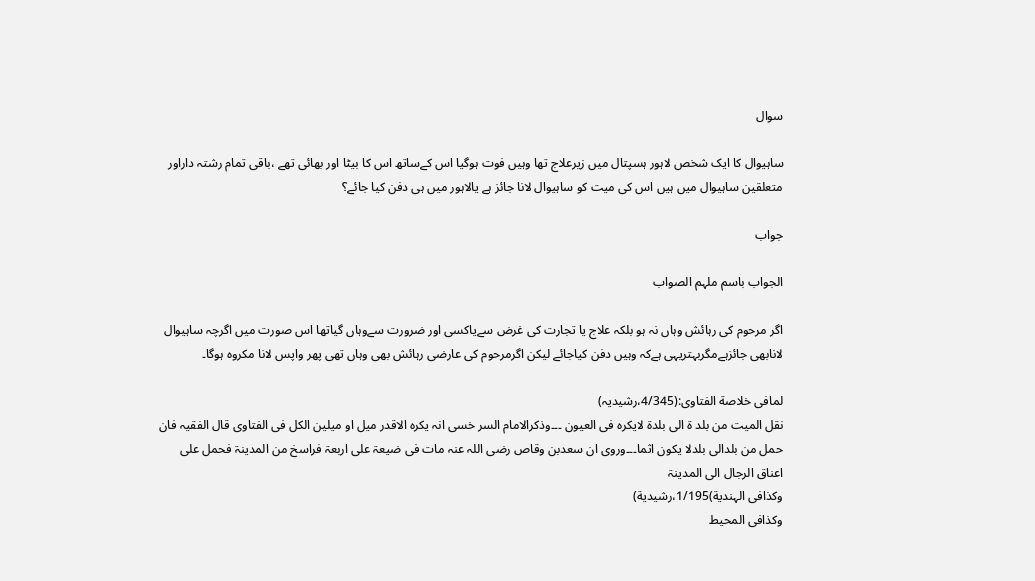سوال

ساہیوال کا ایک شخص لاہور ہسپتال میں زیرعلاج تھا وہیں فوت ہوگیا اس کےساتھ اس کا بیٹا اور بھائی تھے ،باقی تمام رشتہ داراور متعلقین ساہیوال میں ہیں اس کی میت کو ساہیوال لانا جائز ہے یالاہور میں ہی دفن کیا جائے؟

جواب

الجواب باسم ملہم الصواب

اگر مرحوم کی رہائش وہاں نہ ہو بلكہ علاج یا تجارت کی غرض سےیاکسی اور ضرورت سےوہاں گیاتھا اس صورت میں اگرچہ ساہیوال لانابھی جائزہےمگربہتریہی ہےکہ وہیں دفن کیاجائے لیکن اگرمرحوم کی عارضی رہائش بھی وہاں تھی پھر واپس لانا مکروہ ہوگا۔

لمافی خلاصة الفتاوی:(4/345،رشیدیہ)
نقل المیت من بلد ۃ الی بلدۃ لایکرہ فی العیون ۔۔۔وذکرالامام السر خسی انہ یکرہ الاقدر میل او میلین الکل فی الفتاوی قال الفقیہ فان حمل من بلدالی بلدلا یکون اثما۔۔۔وروی ان سعدبن وقاص رضی اللہ عنہ مات فی ضیعۃ علی اربعۃ فراسخ من المدینۃ فحمل علی اعناق الرجال الی المدینۃ
وکذافی الہندیة)1/195،رشیدية)
وکذافی المحیط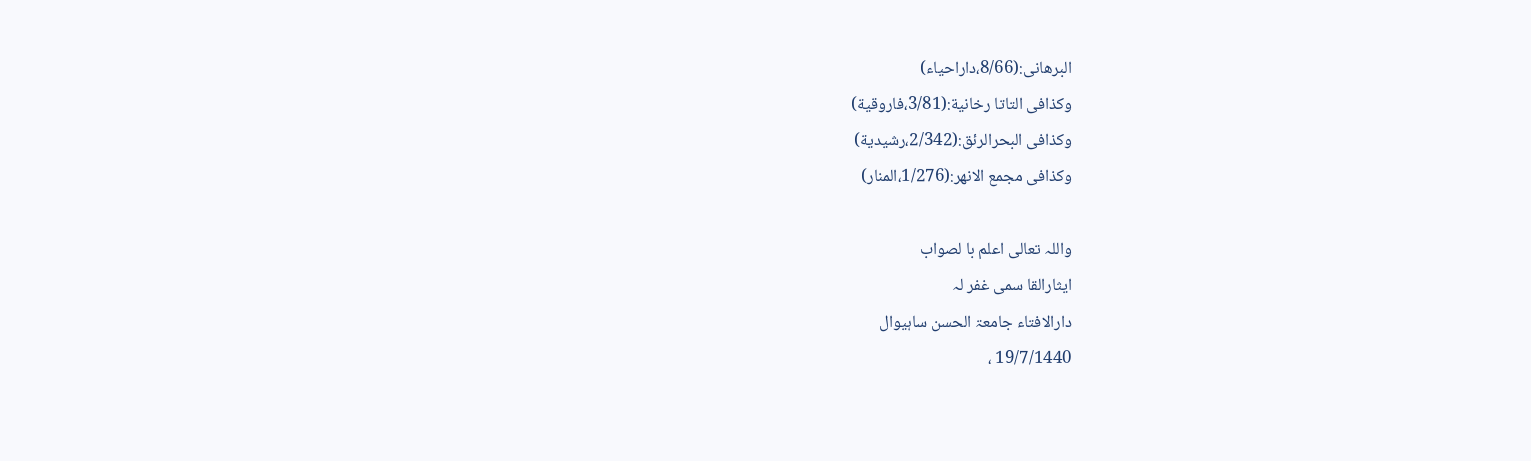البرھانی:(8/66،داراحیاء)
وکذافی التاتا رخانية:(3/81،فاروقية)
وکذافی البحرالرئق:(2/342،رشیدية)
وکذافی مجمع الانھر:(1/276،المنار)

واللہ تعالی اعلم با لصواب
ایثارالقا سمی غفر لہ
دارالافتاء جامعۃ الحسن ساہیوال
19/7/1440 ،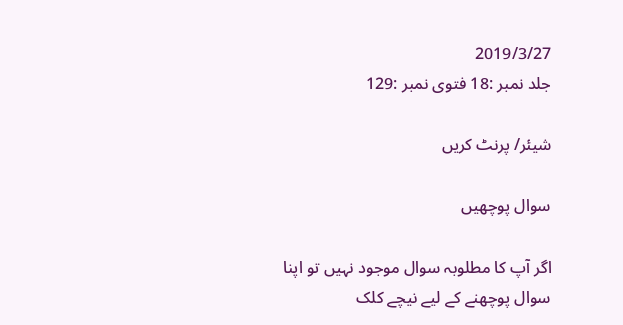2019/3/27
جلد نمبر :18 فتوی نمبر :129

شیئر/ پرنٹ کریں

سوال پوچھیں

اگر آپ کا مطلوبہ سوال موجود نہیں تو اپنا سوال پوچھنے کے لیے نیچے کلک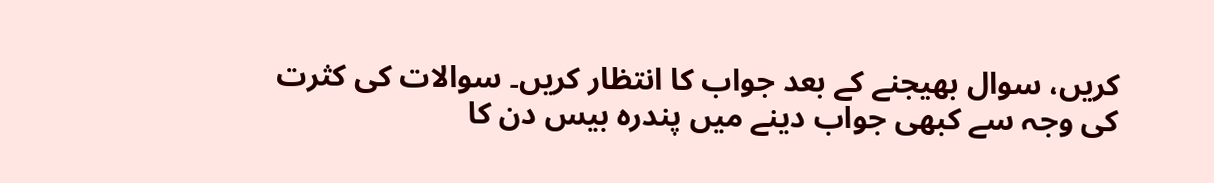کریں، سوال بھیجنے کے بعد جواب کا انتظار کریں۔ سوالات کی کثرت کی وجہ سے کبھی جواب دینے میں پندرہ بیس دن کا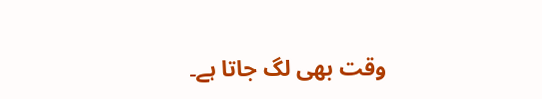وقت بھی لگ جاتا ہے۔